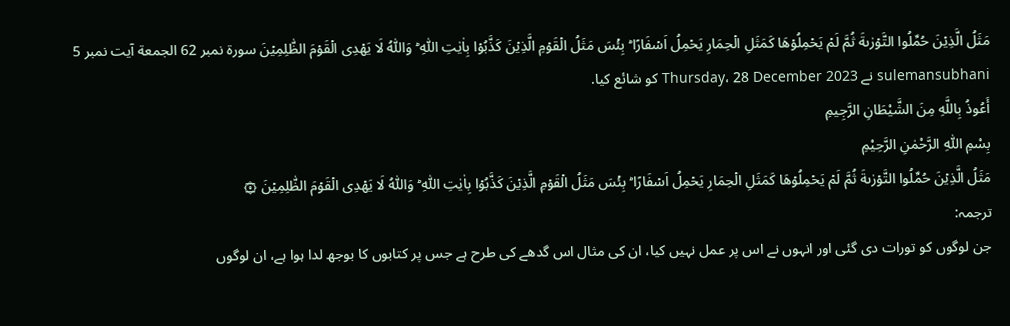مَثَلُ الَّذِيۡنَ حُمِّلُوا التَّوۡرٰٮةَ ثُمَّ لَمۡ يَحۡمِلُوۡهَا كَمَثَلِ الۡحِمَارِ يَحۡمِلُ اَسۡفَارًا ؕ بِئۡسَ مَثَلُ الۡقَوۡمِ الَّذِيۡنَ كَذَّبُوۡا بِاٰيٰتِ اللّٰهِ ؕ وَاللّٰهُ لَا يَهۡدِى الۡقَوۡمَ الظّٰلِمِيۡنَ سورۃ نمبر 62 الجمعة آیت نمبر 5
sulemansubhani نے Thursday، 28 December 2023 کو شائع کیا.
أَعُوذُ بِاللَّهِ مِنَ الشَّيْطَانِ الرَّجِيمِ
بِسْمِ اللّٰهِ الرَّحْمٰنِ الرَّحِيْمِ
مَثَلُ الَّذِيۡنَ حُمِّلُوا التَّوۡرٰٮةَ ثُمَّ لَمۡ يَحۡمِلُوۡهَا كَمَثَلِ الۡحِمَارِ يَحۡمِلُ اَسۡفَارًا ؕ بِئۡسَ مَثَلُ الۡقَوۡمِ الَّذِيۡنَ كَذَّبُوۡا بِاٰيٰتِ اللّٰهِ ؕ وَاللّٰهُ لَا يَهۡدِى الۡقَوۡمَ الظّٰلِمِيۡنَ ۞
ترجمہ:
جن لوگوں کو تورات دی گئی اور انہوں نے اس پر عمل نہیں کیا، ان کی مثال اس گدھے کی طرح ہے جس پر کتابوں کا بوجھ لدا ہوا ہے، ان لوگوں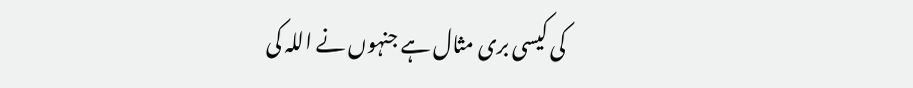کی کیسی بری مثال ہے جنہوں نے اللہ کی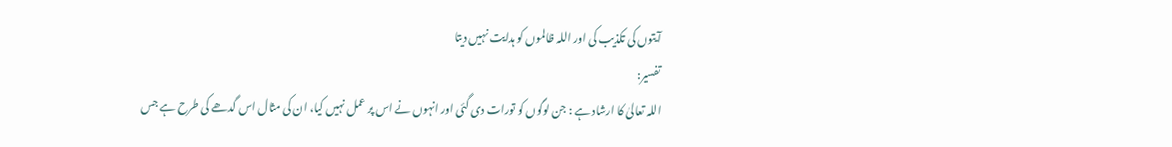آیتوں کی تکذیب کی اور اللہ ظالموں کو ہدایت نہیں دیتا
تفسیر:
اللہ تعالیٰ کا ارشاد ہے : جن لوگوں کو تورات دی گئی اور انہوں نے اس پر عمل نہیں کیا، ان کی مثال اس گدھے کی طرح ہے جس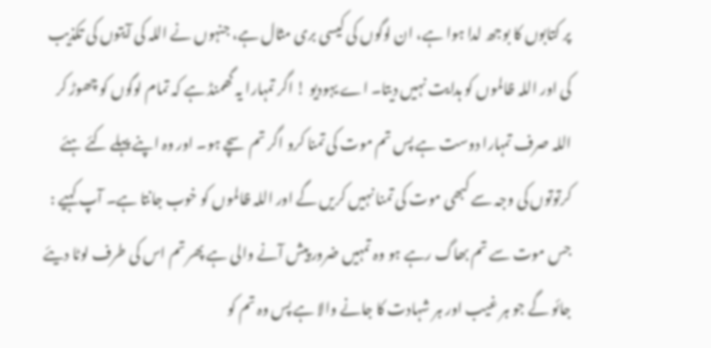پر کتابوں کا بوجھ لدا ہوا ہے، ان لوگوں کی کیسی بری مثال ہے، جنہوں نے اللہ کی آیتوں کی تکذیب کی اور اللہ ظالموں کو ہدایت نہیں دیتا۔ اے یہودیو ! اگر تمہارا یہ گھمنڈ ہے کہ تمام لوگوں کو چھوڑ کر اللہ صرف تمہارا دوست ہے پس تم موت کی تمنا کرو اگر تم سچے ہو۔ اور وہ اپنے پہلے کئے ہئے کرتوتوں کی وجہ سے کبھی موت کی تمنا نہیں کریں گے اور اللہ ظالموں کو خوب جانتا ہے۔ آپ کہیے : جس موت سے تم بھاگ رہے ہو وہ تمہیں ضرور پیش آنے والی ہے پھر تم اس کی طرف لوٹا دیئے جائو گے جو ہر غیب اور ہر شہادت کا جانے والا ہے پس وہ تم کو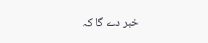خبر دے گا کہ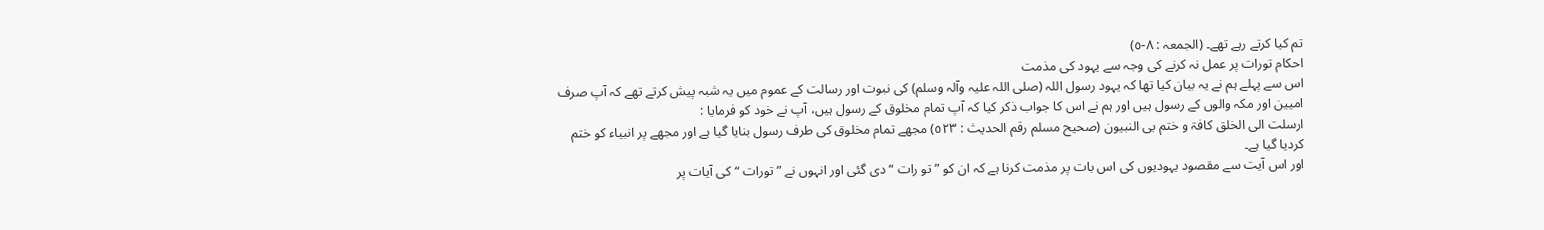تم کیا کرتے رہے تھے۔ (الجمعہ : ٨-٥)
احکام تورات پر عمل نہ کرنے کی وجہ سے یہود کی مذمت
اس سے پہلے ہم نے یہ بیان کیا تھا کہ یہود رسول اللہ (صلی اللہ علیہ وآلہ وسلم) کی نبوت اور رسالت کے عموم میں یہ شبہ پیش کرتے تھے کہ آپ صرف امیین اور مکہ والوں کے رسول ہیں اور ہم نے اس کا جواب ذکر کیا کہ آپ تمام مخلوق کے رسول ہیں، آپ نے خود کو فرمایا :
ارسلت الی الخلق کافۃ و ختم بی النبیون (صحیح مسلم رقم الحدیث : ٥٢٣) مجھے تمام مخلوق کی طرف رسول بنایا گیا ہے اور مجھے پر انبیاء کو ختم کردیا گیا ہے۔
اور اس آیت سے مقصود یہودیوں کی اس بات پر مذمت کرنا ہے کہ ان کو ” تو رات “ دی گئی اور انہوں نے ” تورات “ کی آیات پر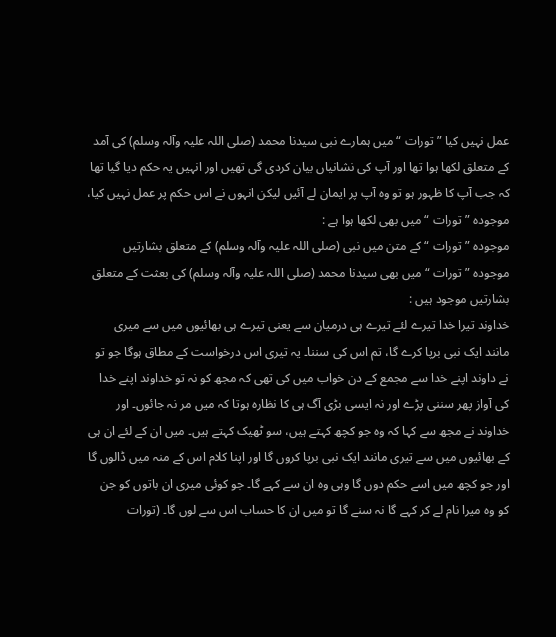عمل نہیں کیا ” تورات “ میں ہمارے نبی سیدنا محمد (صلی اللہ علیہ وآلہ وسلم) کی آمد کے متعلق لکھا ہوا تھا اور آپ کی نشانیاں بیان کردی گی تھیں اور انہیں یہ حکم دیا گیا تھا کہ جب آپ کا ظہور ہو تو وہ آپ پر ایمان لے آئیں لیکن انہوں نے اس حکم پر عمل نہیں کیا، موجودہ ” تورات “ میں بھی لکھا ہوا ہے :
موجودہ ” تورات “ کے متن میں نبی (صلی اللہ علیہ وآلہ وسلم) کے متعلق بشارتیں
موجودہ ” تورات “ میں بھی سیدنا محمد (صلی اللہ علیہ وآلہ وسلم) کی بعثت کے متعلق بشارتیں موجود ہیں :
خداوند تیرا خدا تیرے لئے تیرے ہی درمیان سے یعنی تیرے ہی بھائیوں میں سے میری مانند ایک نبی برپا کرے گا، تم اس کی سننا۔ یہ تیری اس درخواست کے مطاق ہوگا جو تو نے داوند اپنے خدا سے مجمع کے دن خواب میں کی تھی کہ مجھ کو نہ تو خداوند اپنے خدا کی آواز پھر سننی پڑے اور نہ ایسی بڑی آگ ہی کا نظارہ ہوتا کہ میں مر نہ جائوں۔ اور خداوند نے مجھ سے کہا کہ وہ جو کچھ کہتے ہیں، سو ٹھیک کہتے ہیں۔ میں ان کے لئے ان ہی کے بھائیوں میں سے تیری مانند ایک نبی برپا کروں گا اور اپنا کلام اس کے منہ میں ڈالوں گا اور جو کچھ میں اسے حکم دوں گا وہی وہ ان سے کہے گا۔ جو کوئی میری ان باتوں کو جن کو وہ میرا نام لے کر کہے گا نہ سنے گا تو میں ان کا حساب اس سے لوں گا۔ (تورات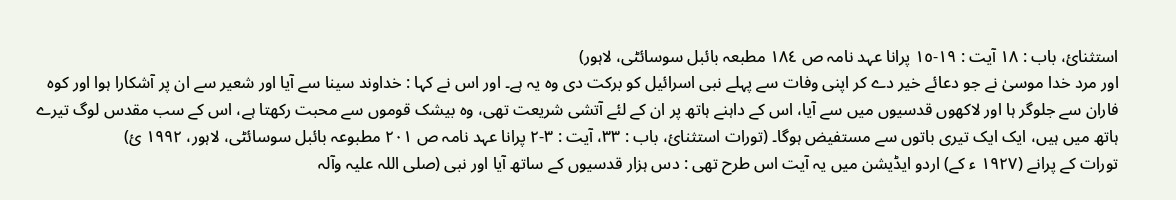استثنائ، باب : ١٨ آیت : ١٩-١٥ پرانا عہد نامہ ص ١٨٤ مطبعہ بائبل سوسائٹی، لاہور)
اور مرد خدا موسیٰ نے جو دعائے خیر دے کر اپنی وفات سے پہلے نبی اسرائیل کو برکت دی وہ یہ ہے۔ اور اس نے کہا : خداوند سینا سے آیا اور شعیر سے ان پر آشکارا ہوا اور کوہ فاران سے جلوگر ہا اور لاکھوں قدسیوں میں سے آیا، اس کے داہنے ہاتھ پر ان کے لئے آتشی شریعت تھی، وہ بیشک قوموں سے محبت رکھتا ہے، اس کے سب مقدس لوگ تیرے ہاتھ میں ہیں، ایک ایک تیری باتوں سے مستفیض ہوگا۔ (تورات استثنائ، باب : ٣٣، آیت : ٣-٢ پرانا عہد نامہ ص ٢٠١ مطبوعہ بائبل سوسائٹی، لاہور، ١٩٩٢ ئ)
تورات کے پرانے (١٩٢٧ ء کے) اردو ایڈیشن میں یہ آیت اس طرح تھی : دس ہزار قدسیوں کے ساتھ آیا اور نبی (صلی اللہ علیہ وآلہ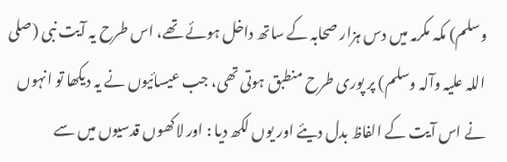وسلم) مکہ مکرمہ میں دس ہزار صحابہ کے ساتھ داخل ہوئے تھے، اس طرح یہ آیت نبی (صلی اللہ علیہ وآلہ وسلم) پر پوری طرح منطبق ہوتی تھی، جب عیسائیوں نے یہ دیکھا تو انہوں نے اس آیت کے الفاظ بدل دیئے اور یوں لکھ دیا : اور لاکھوں قدسیوں میں سے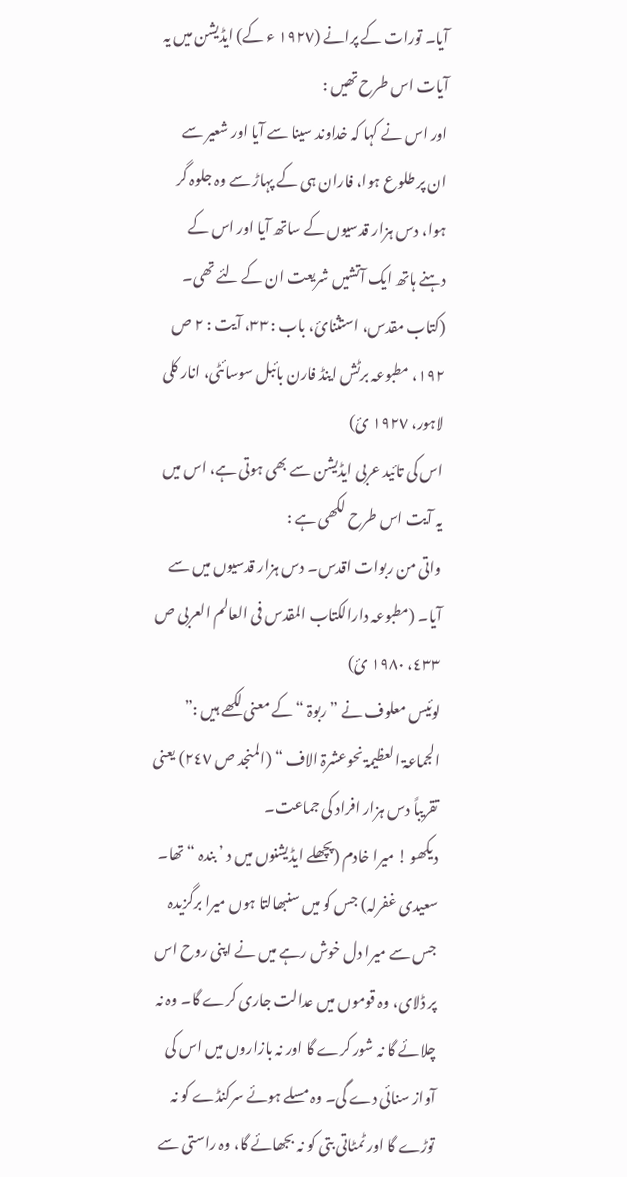آیا۔ تورات کے پرانے (١٩٢٧ ء کے) ایڈیشن میں یہ آیات اس طرح تھیں :
اور اس نے کہا کہ خداوند سینا سے آیا اور شعیر سے ان پر طلوع ہوا، فاران ہی کے پہاڑ سے وہ جلوہ گر ہوا، دس ہزار قدسیوں کے ساتھ آیا اور اس کے دہنے ہاتھ ایک آتشیں شریعت ان کے لئے تھی۔
(کتاب مقدس، استثنائ، باب : ٣٣، آیت : ٢ ص ١٩٢، مطبوعہ برٹش اینڈ فارن بائبل سوسائٹی، انار کلی لاہور، ١٩٢٧ ئ)
اس کی تائید عربی ایڈیشن سے بھی ہوتی ہے، اس میں یہ آیت اس طرح لکھی ہے :
واتی من ربوات اقدس۔ دس ہزار قدسیوں میں سے آیا۔ (مطبوعہ دارالکتاب المقدس فی العالم العربی ص ٤٣٣، ١٩٨٠ ئ)
لوئیس معلوف نے ” ربوۃ “ کے معنی لکھے ہیں :” الجماعۃ العظیمۃ نحوعشرۃ الاف “ (المنجد ص ٢٤٧) یعنی تقریباً دس ہزار افراد کی جماعت۔
دیکھو ! میرا خادم (پچھلے ایڈیشنوں میں د ’ بندہ “ تھا۔ سعیدی غفرلہ) جس کو میں سنبھالتا ہوں میرا برگزیدہ جس سے میرا دل خوش رہے میں نے اپنی روح اس پر ڈلای، وہ قوموں میں عدالت جاری کرے گا۔ وہ نہ چلائے گا نہ شور کرے گا اور نہ بازاروں میں اس کی آواز سنائی دے گی۔ وہ مسلے ہوئے سرکنڈے کو نہ توڑے گا اور ٹمٹاتی بتی کو نہ بجھائے گا، وہ راستی سے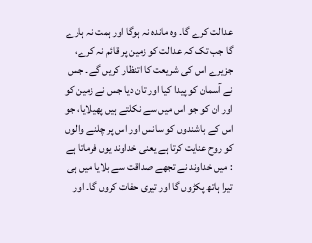عدالت کرے گا۔ وہ ماندہ نہ ہوگا اور ہمت نہ ہارے گا جب تک کہ عدالت کو زمین پر قائم نہ کرے، جزیرے اس کی شریعت کا اتنظار کریں گے۔ جس نے آسمان کو پیدا کیا اور تان دیا جس نے زمین کو اور ان کو جو اس میں سے نکلتے ہیں پھیلایا، جو اس کے باشندوں کو سانس اور اس پر چلنے والوں کو روح عنایت کرتا ہے یعنی خداوند یوں فرماتا ہے : میں خداوند نے تجھے صداقت سے بلایا میں ہی تیرا ہاتھ پکڑوں گا اور تیری حفات کروں گا۔ اور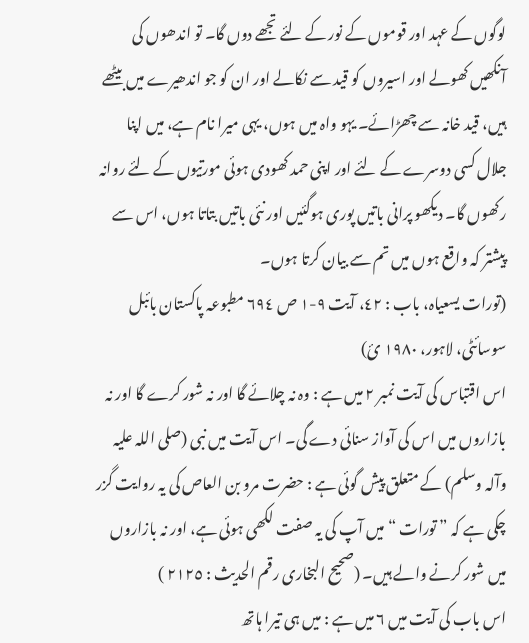لوگوں کے عہد اور قوموں کے نور کے لئے تجھے دوں گا۔ تو اندھوں کی آنکھیں کھولے اور اسیروں کو قید سے نکالے اور ان کو جو اندھیرے میں بیٹھے ہیں، قید خانہ سے چھڑائے۔ یہو واہ میں ہوں، یہی میرا نام ہے، میں اپنا جلال کسی دوسرے کے لئے اور اپنی حمد کھودی ہوئی مورتیوں کے لئے روانہ رکھوں گا۔ دیکھو پرانی باتیں پوری ہوگئیں اور نئی باتیں بتاتا ہوں، اس سے پیشتر کہ واقع ہوں میں تم سے بیان کرتا ہوں۔
(تورات یسعیاہ، باب : ٤٢، آیت ٩-١ ص ٦٩٤ مطبوعہ پاکستان بائبل سوسائٹی، لاہور، ١٩٨٠ ئ)
اس اقتباس کی آیت نمبر ٢ میں ہے : وہ نہ چلائے گا اور نہ شور کرے گا اور نہ بازاروں میں اس کی آواز سنائی دے گی۔ اس آیت میں نبی (صلی اللہ علیہ وآلہ وسلم) کے متعلق پیش گوئی ہے : حضرت مرو بن العاص کی یہ روایت گزر چکی ہے کہ ” تورات “ میں آپ کی یہ صفت لکھی ہوئی ہے، اور نہ بازاروں میں شور کرنے والے ہیں۔ (صحیح البخاری رقم الحدیث : ٢١٢٥ )
اس باب کی آیت میں ٦ میں ہے : میں ہی تیرا ہاتھ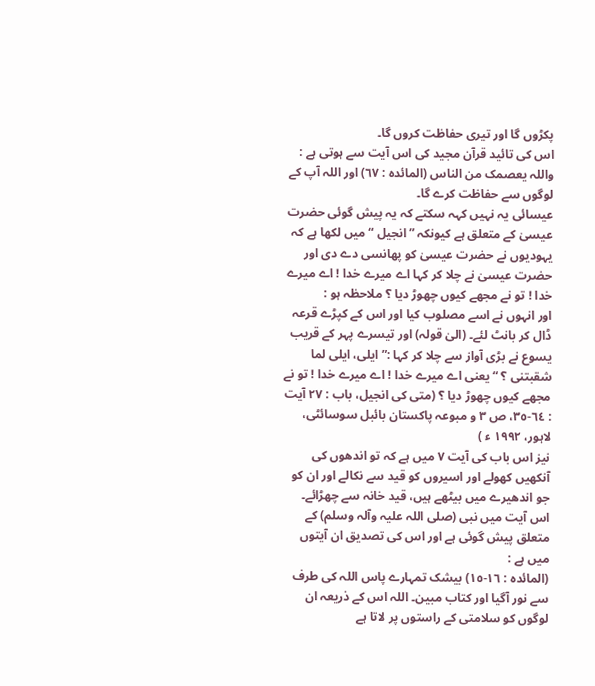پکڑوں گا اور تیری حفاظت کروں گا۔
اس کی تائید قرآن مجید کی اس آیت سے ہوتی ہے :
واللہ یعصمک من الناس (المائدہ : ٦٧) اور اللہ آپ کے لوگوں سے حفاظت کرے گا۔
عیسائی یہ نہیں کہہ سکتے کہ یہ پیش گوئی حضرت عیسیٰ کے متعلق ہے کیونکہ ” انجیل “ میں لکھا ہے کہ یہودیوں نے حضرت عیسیٰ کو پھانسی دے دی اور حضرت عیسیٰ نے چلا کر کہا اے میرے خدا ! اے میرے خدا ! تو نے مجھے کیوں چھوڑ دیا ؟ ملاحظہ ہو :
اور انہوں نے اسے مصلوب کیا اور اس کے کپڑے قرعہ ڈال کر بانٹ لئے۔ (الیٰ قولہ) اور تیسرے پہر کے قریب یسوع نے بڑی آواز سے چلا کر کہا :” ایلی، ایلی لما شقبتنی ؟ “ یعنی اے میرے خدا ! اے میرے خدا ! تو نے مجھے کیوں چھوڑ دیا ؟ (متی کی انجیل، باب : ٢٧ آیت : ٦٤-٣٥، ص ٣ و مبوعہ پاکستان بائبل سوسائٹی، لاہور، ١٩٩٢ ء )
نیز اس باب کی آیت ٧ میں ہے کہ تو اندھوں کی آنکھیں کھولے اور اسیروں کو قید سے نکالے اور ان کو جو اندھیرے میں بیٹھے ہیں، قید خانہ سے چھڑائے۔
اس آیت میں نبی (صلی اللہ علیہ وآلہ وسلم) کے متعلق پیش گوئی ہے اور اس کی تصدیق ان آیتوں میں ہے :
(المائدہ : ١٦-١٥) بیشک تمہارے پاس اللہ کی طرف سے نور آگیا اور کتاب مبین۔ اللہ اس کے ذریعہ ان لوگوں کو سلامتی کے راستوں پر لاتا ہے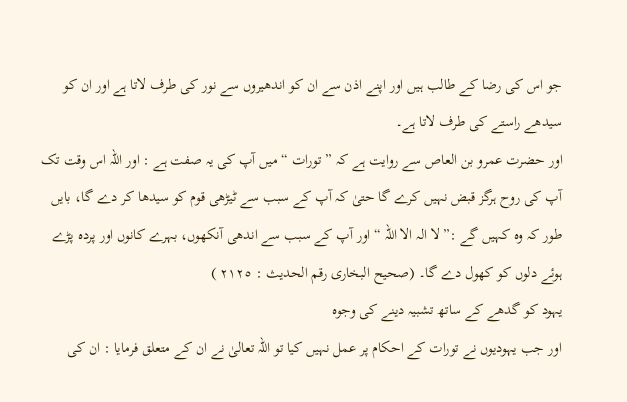جو اس کی رضا کے طالب ہیں اور اپنے اذن سے ان کو اندھیروں سے نور کی طرف لاتا ہے اور ان کو سیدھے راستے کی طرف لاتا ہے۔
اور حضرت عمرو بن العاص سے روایت ہے کہ ” تورات “ میں آپ کی یہ صفت ہے : اور اللہ اس وقت تک آپ کی روح ہرگز قبض نہیں کرے گا حتیٰ کہ آپ کے سبب سے ٹیڑھی قوم کو سیدھا کر دے گا، بایں طور کہ وہ کہیں گے :” لا الہ الا اللہ “ اور آپ کے سبب سے اندھی آنکھوں، بہرے کانوں اور پردہ پڑے ہوئے دلوں کو کھول دے گا۔ (صحیح البخاری رقم الحدیث : ٢١٢٥ )
یہود کو گدھے کے ساتھ تشبیہ دینے کی وجوہ
اور جب یہودیوں نے تورات کے احکام پر عمل نہیں کیا تو اللہ تعالیٰ نے ان کے متعلق فرمایا : ان کی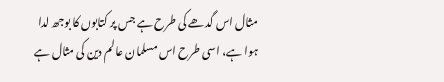مثال اس گدھے کی طرح ہے جس پر کتابوں کا بوجھ لدا ہوا ہے، اسی طرح اس مسلمان عالم دین کی مثال ہے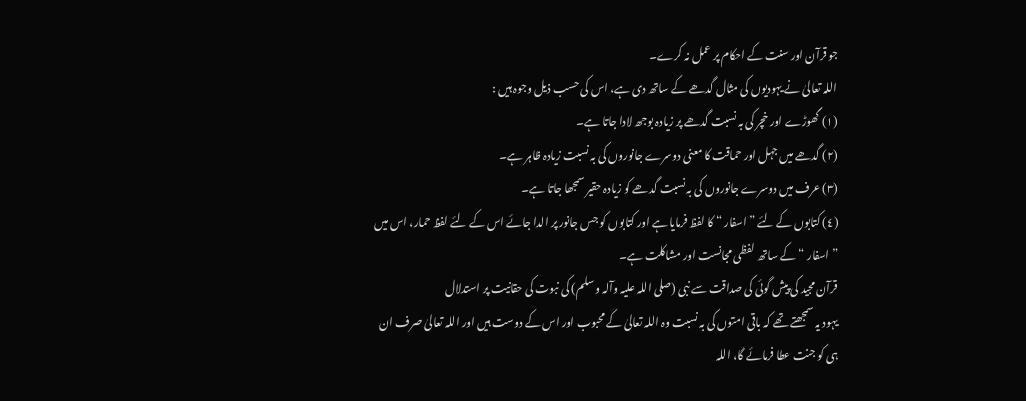جو قرآن اور سنت کے احکام پر عمل نہ کرے۔
اللہ تعالیٰ نے یہودیوں کی مثال گدھے کے ساتھ دی ہے، اس کی حسب ذیل وجوہ ہیں :
(١) گھوڑے اور خچر کی بہ نسبت گدھے پر زیادہ بوجھ لادا جاتا ہے۔
(٢) گدھے میں جہل اور حماقت کا معنی دوسرے جانوروں کی بہ نسبت زیادہ ظاہر ہے۔
(٣) عرف میں دوسرے جانوروں کی بہ نسبت گدھے کو زیادہ حقیر سمجھا جاتا ہے۔
(٤) کتابوں کے لئے ” اسفار “ کا لفظ فرمایا ہے اور کتابوں کو جس جانور پر الدا جائے اس کے لئے لفظ حمار، اس میں ” اسفار “ کے ساتھ لفظی مجانست اور مشاکلت ہے۔
قرآن مجید کی پیش گوئی کی صداقت سے نبی (صلی اللہ علیہ وآلہ وسلم) کی نبوت کی حقانیت پر استدلال
یہود یہ سمجھتے تھے کہ باقی امتوں کی بہ نسبت وہ اللہ تعالیٰ کے محبوب اور اس کے دوست ہیں اور اللہ تعالیٰ صرف ان ہی کو جنت عطا فرمائے گا، اللہ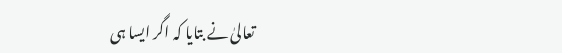تعالیٰ نے بتایا کہ اگر ایسا ہی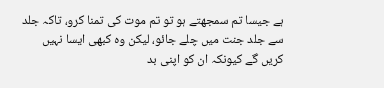ہے جیسا تم سمجھتے ہو تو تم موت کی تمنا کرو، تاکہ جلد سے جلد جنت میں چلے جائو، لیکن وہ کبھی ایسا نہیں کریں گے کیونکہ ان کو اپنی بد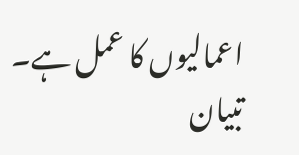اعمالیوں کا عمل ہے۔
تبیان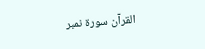القرآن سورۃ نمبر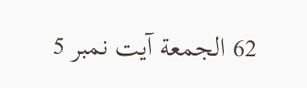62 الجمعة آیت نمبر 5